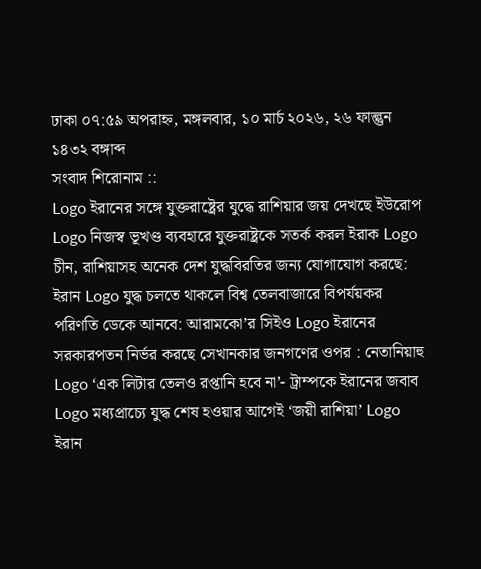ঢাকা ০৭:৫৯ অপরাহ্ন, মঙ্গলবার, ১০ মার্চ ২০২৬, ২৬ ফাল্গুন ১৪৩২ বঙ্গাব্দ
সংবাদ শিরোনাম ::
Logo ইরানের সঙ্গে যুক্তরাষ্ট্রের যুদ্ধে রাশিয়ার জয় দেখছে ইউরোপ Logo নিজস্ব ভূখণ্ড ব্যবহারে যুক্তরাষ্ট্রকে সতর্ক করল ইরাক Logo চীন, রাশিয়াসহ অনেক দেশ যুদ্ধবিরতির জন্য যোগাযোগ করছে: ইরান Logo যুদ্ধ চলতে থাকলে বিশ্ব তেলবাজারে বিপর্যয়কর পরিণতি ডেকে আনবে: আরামকো’র সিইও Logo ইরানের সরকারপতন নির্ভর করছে সেখানকার জনগণের ওপর : নেতানিয়াহু Logo ‘এক লিটার তেলও রপ্তানি হবে না’- ট্রাম্পকে ইরানের জবাব Logo মধ্যপ্রাচ্যে যুদ্ধ শেষ হওয়ার আগেই ‘জয়ী রাশিয়া’ Logo ইরান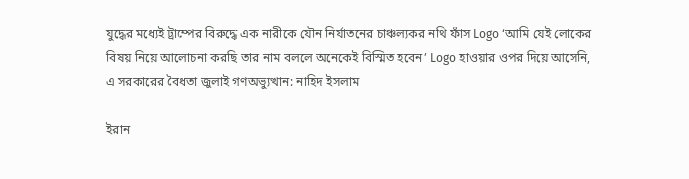যুদ্ধের মধ্যেই ট্রাম্পের বিরুদ্ধে এক নারীকে যৌন নির্যাতনের চাঞ্চল্যকর নথি ফাঁস Logo ‘আমি যেই লোকের বিষয় নিয়ে আলোচনা করছি তার নাম বললে অনেকেই বিস্মিত হবেন’ Logo হাওয়ার ওপর দিয়ে আসেনি, এ সরকারের বৈধতা জুলাই গণঅভ্যুত্থান: নাহিদ ইসলাম

ইরান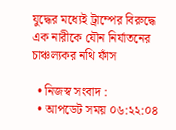যুদ্ধের মধ্যেই ট্রাম্পের বিরুদ্ধে এক নারীকে যৌন নির্যাতনের চাঞ্চল্যকর নথি ফাঁস

  • নিজস্ব সংবাদ :
  • আপডেট সময় ০৬:২২:০৪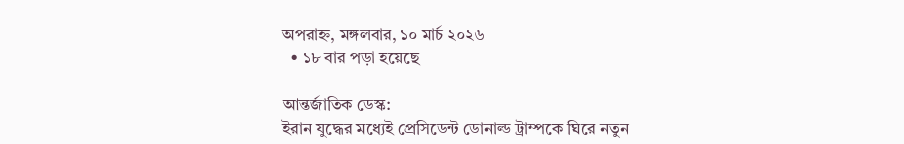অপরাহ্ন, মঙ্গলবার, ১০ মার্চ ২০২৬
  • ১৮ বার পড়া হয়েছে

আন্তর্জাতিক ডেস্ক:
ইরান যুদ্ধের মধ্যেই প্রেসিডেন্ট ডোনাল্ড ট্রাম্পকে ঘিরে নতুন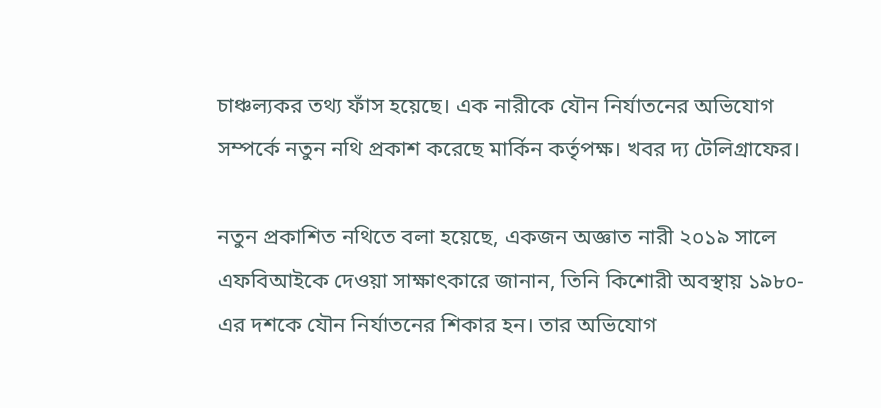চাঞ্চল্যকর তথ্য ফাঁস হয়েছে। এক নারীকে যৌন নির্যাতনের অভিযোগ সম্পর্কে নতুন নথি প্রকাশ করেছে মার্কিন কর্তৃপক্ষ। খবর দ্য টেলিগ্রাফের।

নতুন প্রকাশিত নথিতে বলা হয়েছে, একজন অজ্ঞাত নারী ২০১৯ সালে এফবিআইকে দেওয়া সাক্ষাৎকারে জানান, তিনি কিশোরী অবস্থায় ১৯৮০-এর দশকে যৌন নির্যাতনের শিকার হন। তার অভিযোগ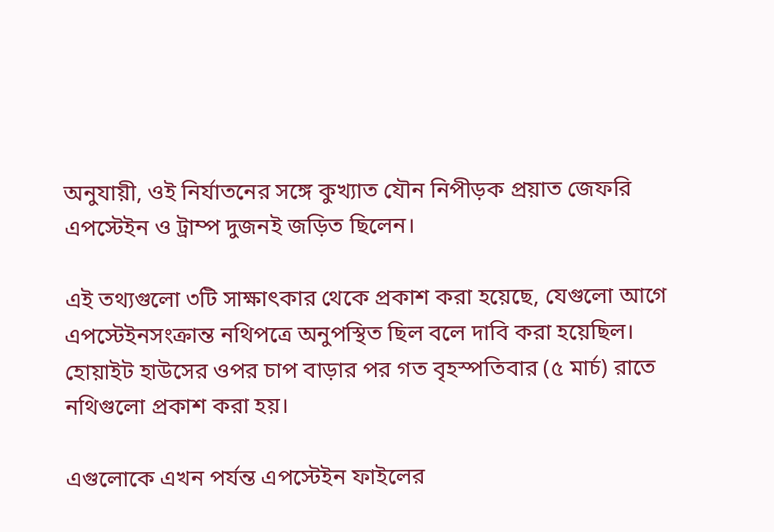অনুযায়ী, ওই নির্যাতনের সঙ্গে কুখ্যাত যৌন নিপীড়ক প্রয়াত জেফরি এপস্টেইন ও ট্রাম্প দুজনই জড়িত ছিলেন।

এই তথ্যগুলো ৩টি সাক্ষাৎকার থেকে প্রকাশ করা হয়েছে, যেগুলো আগে এপস্টেইনসংক্রান্ত নথিপত্রে অনুপস্থিত ছিল বলে দাবি করা হয়েছিল। হোয়াইট হাউসের ওপর চাপ বাড়ার পর গত বৃহস্পতিবার (৫ মার্চ) রাতে নথিগুলো প্রকাশ করা হয়।

এগুলোকে এখন পর্যন্ত এপস্টেইন ফাইলের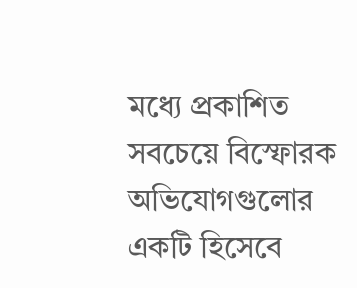মধ্যে প্রকাশিত সবচেয়ে বিস্ফোরক অভিযোগগুলোর একটি হিসেবে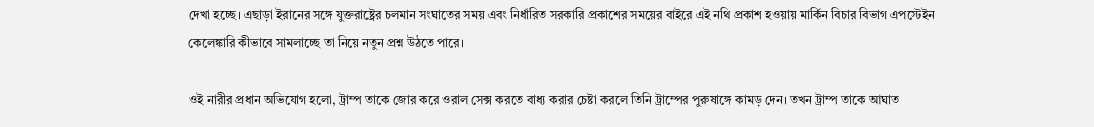দেখা হচ্ছে। এছাড়া ইরানের সঙ্গে যুক্তরাষ্ট্রের চলমান সংঘাতের সময় এবং নির্ধারিত সরকারি প্রকাশের সময়ের বাইরে এই নথি প্রকাশ হওয়ায় মার্কিন বিচার বিভাগ এপস্টেইন কেলেঙ্কারি কীভাবে সামলাচ্ছে তা নিয়ে নতুন প্রশ্ন উঠতে পারে।

ওই নারীর প্রধান অভিযোগ হলো, ট্রাম্প তাকে জোর করে ওরাল সেক্স করতে বাধ্য করার চেষ্টা করলে তিনি ট্রাম্পের পুরুষাঙ্গে কামড় দেন। তখন ট্রাম্প তাকে আঘাত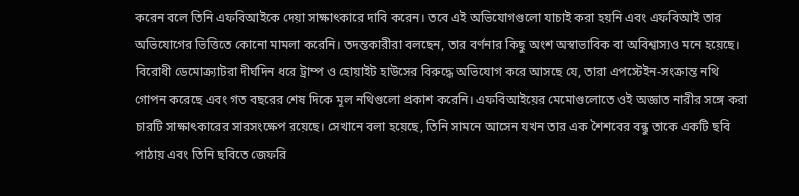করেন বলে তিনি এফবিআইকে দেয়া সাক্ষাৎকারে দাবি করেন। তবে এই অভিযোগগুলো যাচাই করা হয়নি এবং এফবিআই তার অভিযোগের ভিত্তিতে কোনো মামলা করেনি। তদন্তকারীরা বলছেন, তার বর্ণনার কিছু অংশ অস্বাভাবিক বা অবিশ্বাস্যও মনে হয়েছে। বিরোধী ডেমোক্র্যাটরা দীর্ঘদিন ধরে ট্রাম্প ও হোয়াইট হাউসের বিরুদ্ধে অভিযোগ করে আসছে যে, তারা এপস্টেইন-সংক্রান্ত নথি গোপন করেছে এবং গত বছরের শেষ দিকে মূল নথিগুলো প্রকাশ করেনি। এফবিআইয়ের মেমোগুলোতে ওই অজ্ঞাত নারীর সঙ্গে করা চারটি সাক্ষাৎকারের সারসংক্ষেপ রয়েছে। সেখানে বলা হয়েছে, তিনি সামনে আসেন যখন তার এক শৈশবের বন্ধু তাকে একটি ছবি পাঠায় এবং তিনি ছবিতে জেফরি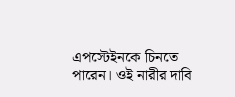এপস্টেইনকে চিনতে পারেন। ওই নারীর দাবি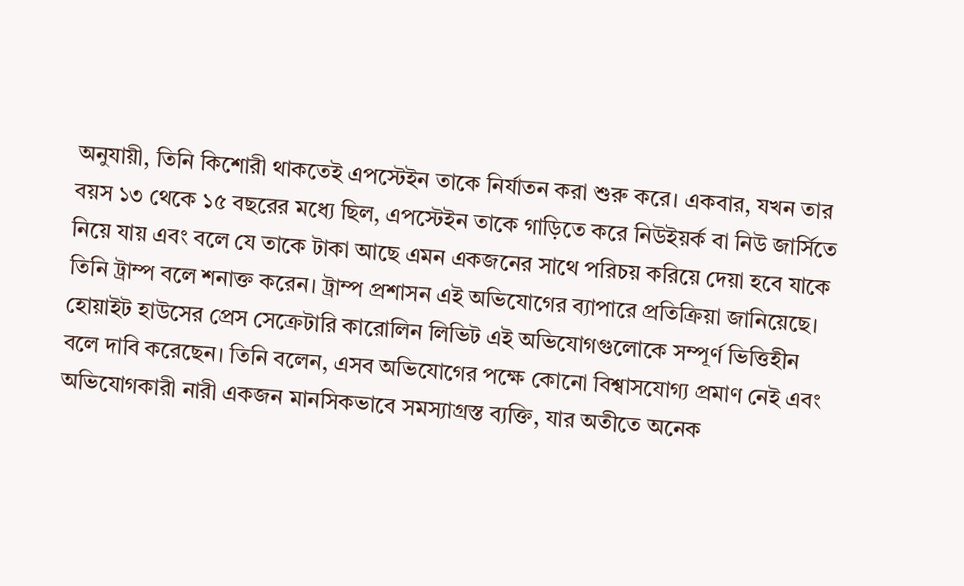অনুযায়ী, তিনি কিশোরী থাকতেই এপস্টেইন তাকে নির্যাতন করা শুরু করে। একবার, যখন তার বয়স ১৩ থেকে ১৫ বছরের মধ্যে ছিল, এপস্টেইন তাকে গাড়িতে করে নিউইয়র্ক বা নিউ জার্সিতে নিয়ে যায় এবং বলে যে তাকে টাকা আছে এমন একজনের সাথে পরিচয় করিয়ে দেয়া হবে যাকে তিনি ট্রাম্প বলে শনাক্ত করেন। ট্রাম্প প্রশাসন এই অভিযোগের ব্যাপারে প্রতিক্রিয়া জানিয়েছে। হোয়াইট হাউসের প্রেস সেক্রেটারি কারোলিন লিভিট এই অভিযোগগুলোকে সম্পূর্ণ ভিত্তিহীন বলে দাবি করেছেন। তিনি বলেন, এসব অভিযোগের পক্ষে কোনো বিশ্বাসযোগ্য প্রমাণ নেই এবং অভিযোগকারী নারী একজন মানসিকভাবে সমস্যাগ্রস্ত ব্যক্তি, যার অতীতে অনেক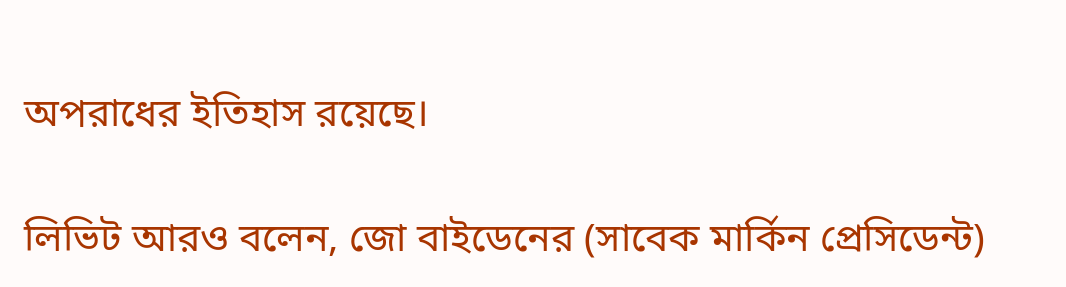অপরাধের ইতিহাস রয়েছে।

লিভিট আরও বলেন, জো বাইডেনের (সাবেক মার্কিন প্রেসিডেন্ট)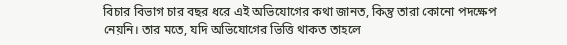বিচার বিভাগ চার বছর ধরে এই অভিযোগের কথা জানত, কিন্তু তারা কোনো পদক্ষেপ নেয়নি। তার মতে, যদি অভিযোগের ভিত্তি থাকত তাহলে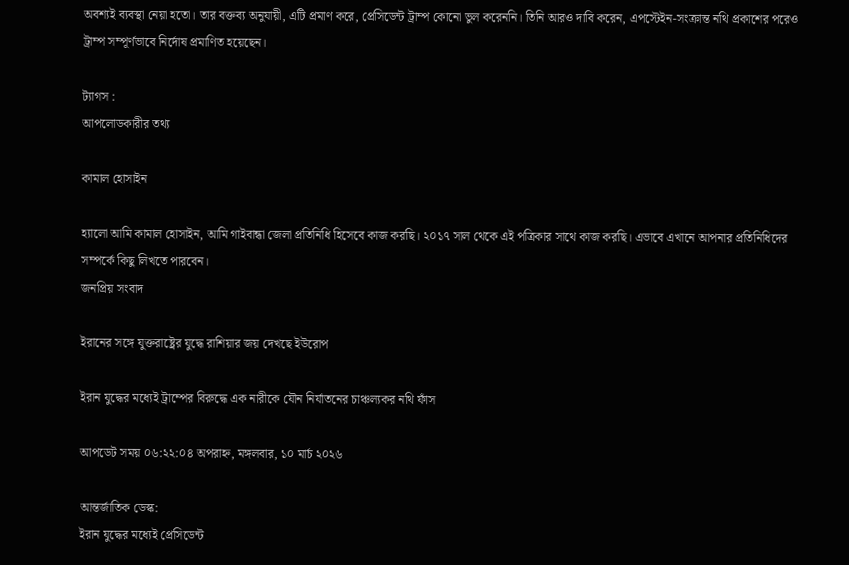অবশ্যই ব্যবস্থা নেয়া হতো। তার বক্তব্য অনুযায়ী, এটি প্রমাণ করে, প্রেসিডেন্ট ট্রাম্প কোনো ভুল করেননি। তিনি আরও দাবি করেন, এপস্টেইন-সংক্রান্ত নথি প্রকাশের পরেও ট্রাম্প সম্পূর্ণভাবে নির্দোষ প্রমাণিত হয়েছেন।

ট্যাগস :
আপলোডকারীর তথ্য

কামাল হোসাইন

হ্যালো আমি কামাল হোসাইন, আমি গাইবান্ধা জেলা প্রতিনিধি হিসেবে কাজ করছি। ২০১৭ সাল থেকে এই পত্রিকার সাথে কাজ করছি। এভাবে এখানে আপনার প্রতিনিধিদের সম্পর্কে কিছু লিখতে পারবেন।
জনপ্রিয় সংবাদ

ইরানের সঙ্গে যুক্তরাষ্ট্রের যুদ্ধে রাশিয়ার জয় দেখছে ইউরোপ

ইরান যুদ্ধের মধ্যেই ট্রাম্পের বিরুদ্ধে এক নারীকে যৌন নির্যাতনের চাঞ্চল্যকর নথি ফাঁস

আপডেট সময় ০৬:২২:০৪ অপরাহ্ন, মঙ্গলবার, ১০ মার্চ ২০২৬

আন্তর্জাতিক ডেস্ক:
ইরান যুদ্ধের মধ্যেই প্রেসিডেন্ট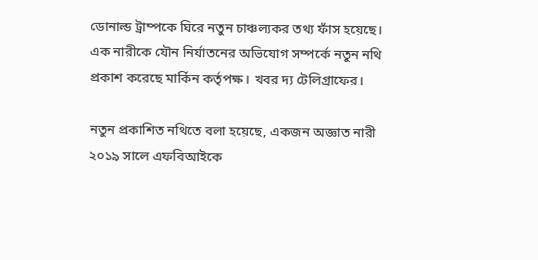ডোনাল্ড ট্রাম্পকে ঘিরে নতুন চাঞ্চল্যকর তথ্য ফাঁস হয়েছে। এক নারীকে যৌন নির্যাতনের অভিযোগ সম্পর্কে নতুন নথি প্রকাশ করেছে মার্কিন কর্তৃপক্ষ। খবর দ্য টেলিগ্রাফের।

নতুন প্রকাশিত নথিতে বলা হয়েছে, একজন অজ্ঞাত নারী ২০১৯ সালে এফবিআইকে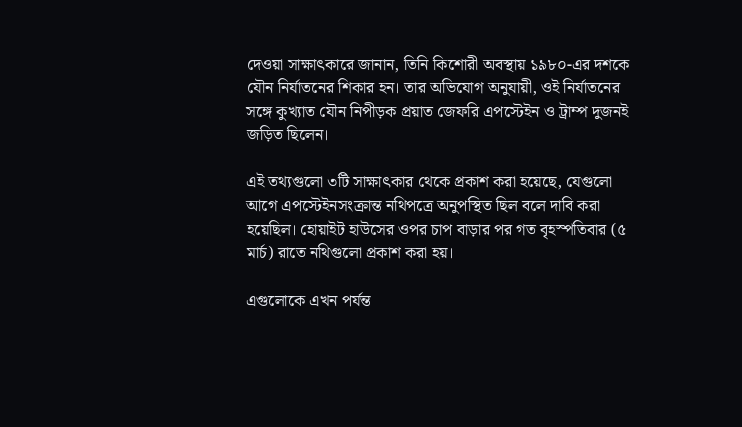দেওয়া সাক্ষাৎকারে জানান, তিনি কিশোরী অবস্থায় ১৯৮০-এর দশকে যৌন নির্যাতনের শিকার হন। তার অভিযোগ অনুযায়ী, ওই নির্যাতনের সঙ্গে কুখ্যাত যৌন নিপীড়ক প্রয়াত জেফরি এপস্টেইন ও ট্রাম্প দুজনই জড়িত ছিলেন।

এই তথ্যগুলো ৩টি সাক্ষাৎকার থেকে প্রকাশ করা হয়েছে, যেগুলো আগে এপস্টেইনসংক্রান্ত নথিপত্রে অনুপস্থিত ছিল বলে দাবি করা হয়েছিল। হোয়াইট হাউসের ওপর চাপ বাড়ার পর গত বৃহস্পতিবার (৫ মার্চ) রাতে নথিগুলো প্রকাশ করা হয়।

এগুলোকে এখন পর্যন্ত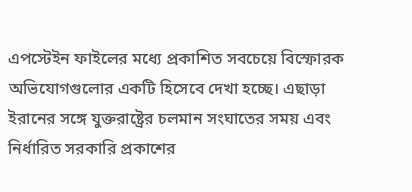এপস্টেইন ফাইলের মধ্যে প্রকাশিত সবচেয়ে বিস্ফোরক অভিযোগগুলোর একটি হিসেবে দেখা হচ্ছে। এছাড়া ইরানের সঙ্গে যুক্তরাষ্ট্রের চলমান সংঘাতের সময় এবং নির্ধারিত সরকারি প্রকাশের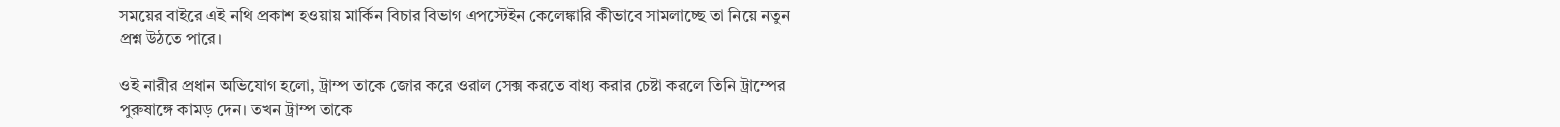সময়ের বাইরে এই নথি প্রকাশ হওয়ায় মার্কিন বিচার বিভাগ এপস্টেইন কেলেঙ্কারি কীভাবে সামলাচ্ছে তা নিয়ে নতুন প্রশ্ন উঠতে পারে।

ওই নারীর প্রধান অভিযোগ হলো, ট্রাম্প তাকে জোর করে ওরাল সেক্স করতে বাধ্য করার চেষ্টা করলে তিনি ট্রাম্পের পুরুষাঙ্গে কামড় দেন। তখন ট্রাম্প তাকে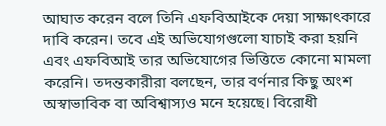আঘাত করেন বলে তিনি এফবিআইকে দেয়া সাক্ষাৎকারে দাবি করেন। তবে এই অভিযোগগুলো যাচাই করা হয়নি এবং এফবিআই তার অভিযোগের ভিত্তিতে কোনো মামলা করেনি। তদন্তকারীরা বলছেন, তার বর্ণনার কিছু অংশ অস্বাভাবিক বা অবিশ্বাস্যও মনে হয়েছে। বিরোধী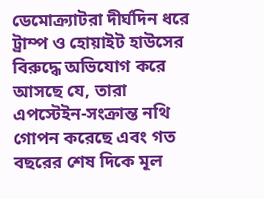ডেমোক্র্যাটরা দীর্ঘদিন ধরে ট্রাম্প ও হোয়াইট হাউসের বিরুদ্ধে অভিযোগ করে আসছে যে, তারা এপস্টেইন-সংক্রান্ত নথি গোপন করেছে এবং গত বছরের শেষ দিকে মূল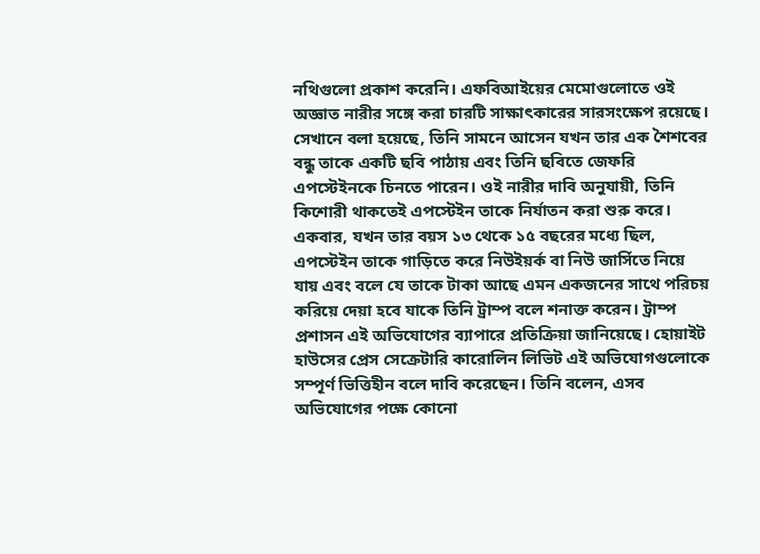নথিগুলো প্রকাশ করেনি। এফবিআইয়ের মেমোগুলোতে ওই অজ্ঞাত নারীর সঙ্গে করা চারটি সাক্ষাৎকারের সারসংক্ষেপ রয়েছে। সেখানে বলা হয়েছে, তিনি সামনে আসেন যখন তার এক শৈশবের বন্ধু তাকে একটি ছবি পাঠায় এবং তিনি ছবিতে জেফরি এপস্টেইনকে চিনতে পারেন। ওই নারীর দাবি অনুযায়ী, তিনি কিশোরী থাকতেই এপস্টেইন তাকে নির্যাতন করা শুরু করে। একবার, যখন তার বয়স ১৩ থেকে ১৫ বছরের মধ্যে ছিল, এপস্টেইন তাকে গাড়িতে করে নিউইয়র্ক বা নিউ জার্সিতে নিয়ে যায় এবং বলে যে তাকে টাকা আছে এমন একজনের সাথে পরিচয় করিয়ে দেয়া হবে যাকে তিনি ট্রাম্প বলে শনাক্ত করেন। ট্রাম্প প্রশাসন এই অভিযোগের ব্যাপারে প্রতিক্রিয়া জানিয়েছে। হোয়াইট হাউসের প্রেস সেক্রেটারি কারোলিন লিভিট এই অভিযোগগুলোকে সম্পূর্ণ ভিত্তিহীন বলে দাবি করেছেন। তিনি বলেন, এসব অভিযোগের পক্ষে কোনো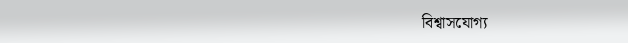বিশ্বাসযোগ্য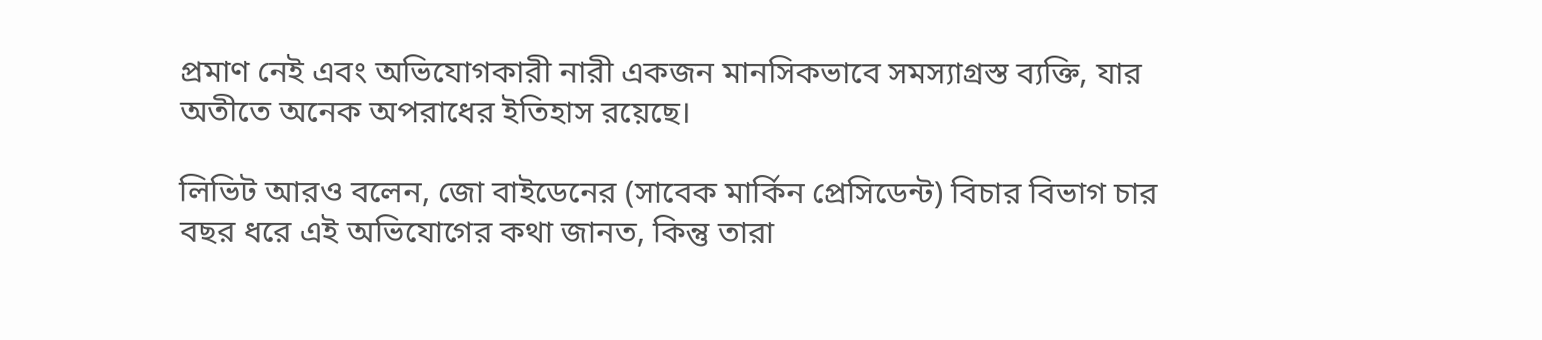প্রমাণ নেই এবং অভিযোগকারী নারী একজন মানসিকভাবে সমস্যাগ্রস্ত ব্যক্তি, যার অতীতে অনেক অপরাধের ইতিহাস রয়েছে।

লিভিট আরও বলেন, জো বাইডেনের (সাবেক মার্কিন প্রেসিডেন্ট) বিচার বিভাগ চার বছর ধরে এই অভিযোগের কথা জানত, কিন্তু তারা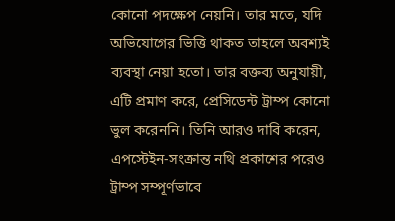কোনো পদক্ষেপ নেয়নি। তার মতে, যদি অভিযোগের ভিত্তি থাকত তাহলে অবশ্যই ব্যবস্থা নেয়া হতো। তার বক্তব্য অনুযায়ী, এটি প্রমাণ করে, প্রেসিডেন্ট ট্রাম্প কোনো ভুল করেননি। তিনি আরও দাবি করেন, এপস্টেইন-সংক্রান্ত নথি প্রকাশের পরেও ট্রাম্প সম্পূর্ণভাবে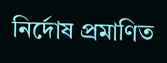নির্দোষ প্রমাণিত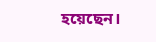হয়েছেন।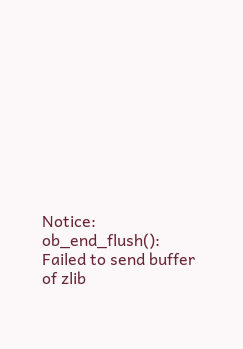Notice: ob_end_flush(): Failed to send buffer of zlib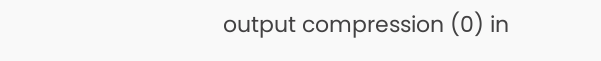output compression (0) in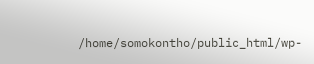/home/somokontho/public_html/wp-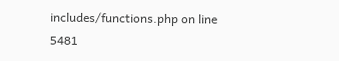includes/functions.php on line 5481